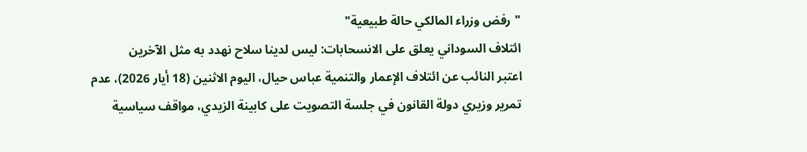"رفض وزراء المالكي حالة طبيعية"
ائتلاف السوداني يعلق على الانسحابات: ليس لدينا سلاح نهدد به مثل الآخرين
اعتبر النائب عن ائتلاف الإعمار والتنمية عباس حيال، اليوم الاثنين (18 أيار 2026)، عدم تمرير وزيري دولة القانون في جلسة التصويت على كابينة الزيدي، مواقف سياسية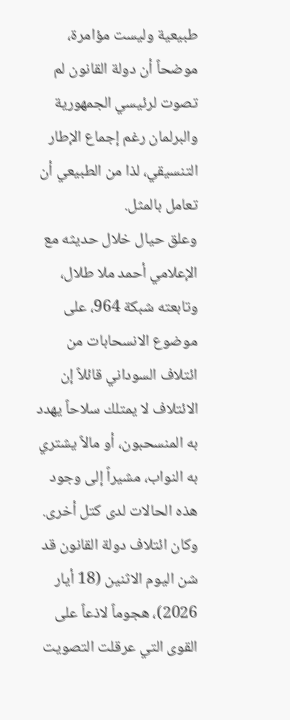طبيعية وليست مؤامرة، موضحاً أن دولة القانون لم تصوت لرئيسي الجمهورية والبرلمان رغم إجماع الإطار التنسيقي، لذا من الطبيعي أن تعامل بالمثل.
وعلق حيال خلال حديثه مع الإعلامي أحمد ملا طلال، وتابعته شبكة 964، على موضوع الانسحابات من ائتلاف السوداني قائلاً إن الائتلاف لا يمتلك سلاحاً يهدد به المنسحبون، أو مالاً يشتري به النواب، مشيراً إلى وجود هذه الحالات لدى كتل أخرى.
وكان ائتلاف دولة القانون قد شن اليوم الاثنين (18 أيار 2026)، هجوماً لاذعاً على القوى التي عرقلت التصويت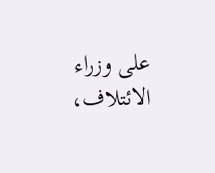على وزراء الائتلاف،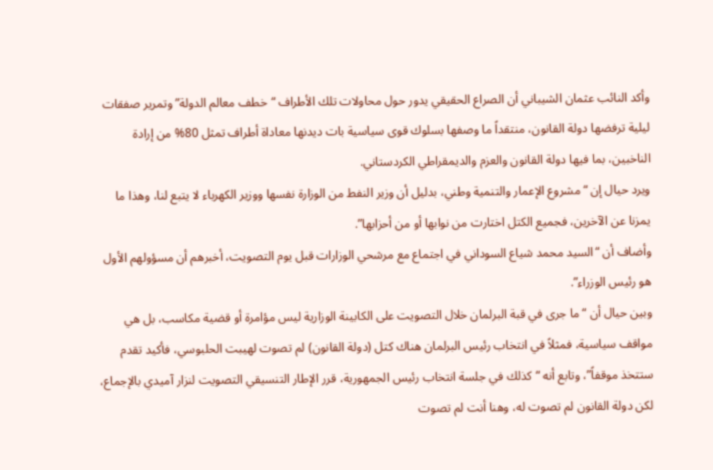وأكد النائب عثمان الشيباني أن الصراع الحقيقي يدور حول محاولات تلك الأطراف “خطف معالم الدولة” وتمرير صفقات ليلية ترفضها دولة القانون، منتقداً ما وصفها بسلوك قوى سياسية بات ديدنها معاداة أطراف تمثل 80% من إرادة الناخبين، بما فيها دولة القانون والعزم والديمقراطي الكردستاني.
ويرد حيال إن “مشروع الإعمار والتنمية وطني، بدليل أن وزير النفط من الوزارة نفسها ووزير الكهرباء لا يتبع لنا، وهذا ما يمزنا عن الآخرين، فجميع الكتل اختارت من نوابها أو من أحزابها”.
وأضاف أن “السيد محمد شياع السوداني في اجتماع مع مرشحي الوزارات قبل يوم التصويت، أخبرهم أن مسؤولهم الأول هو رئيس الوزراء”.
وبين حيال أن “ما جرى في قبة البرلمان خلال التصويت على الكابينة الوزارية ليس مؤامرة أو قضية مكاسب، بل هي مواقف سياسية، فمثلاً في انتخاب رئيس البرلمان هناك كتل (دولة القانون) لم تصوت لهيبت الحلبوسي، فأكيد تقدم ستتخذ موقفاً”، وتابع أنه “كذلك في جلسة انتخاب رئيس الجمهورية، قرر الإطار التنسيقي التصويت لنزار آميدي بالإجماع، لكن دولة القانون لم تصوت له، وهنا أنت لم تصوت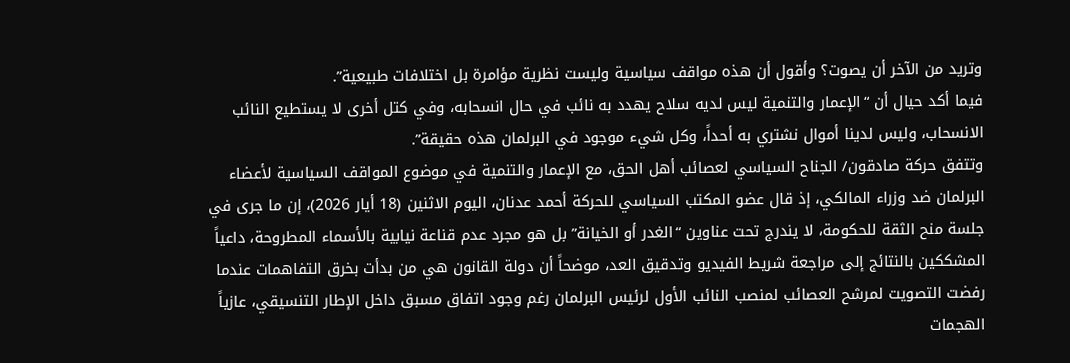وتريد من الآخر أن يصوت؟ وأقول أن هذه مواقف سياسية وليست نظرية مؤامرة بل اختلافات طبيعية”.
فيما أكد حيال أن “الإعمار والتنمية ليس لديه سلاح يهدد به نائب في حال انسحابه، وفي كتل أخرى لا يستطيع النائب الانسحاب، وليس لدينا أموال نشتري به أحداً، وكل شيء موجود في البرلمان هذه حقيقة”.
وتتفق حركة صادقون/ الجناح السياسي لعصائب أهل الحق، مع الإعمار والتنمية في موضوع المواقف السياسية لأعضاء البرلمان ضد وزراء المالكي، إذ قال عضو المكتب السياسي للحركة أحمد عدنان، اليوم الاثنين (18 أيار 2026)، إن ما جرى في جلسة منح الثقة للحكومة، لا يندرج تحت عناوين “الغدر أو الخيانة” بل هو مجرد عدم قناعة نيابية بالأسماء المطروحة، داعياً المشككين بالنتائج إلى مراجعة شريط الفيديو وتدقيق العد، موضحاً أن دولة القانون هي من بدأت بخرق التفاهمات عندما رفضت التصويت لمرشح العصائب لمنصب النائب الأول لرئيس البرلمان رغم وجود اتفاق مسبق داخل الإطار التنسيقي، عازياً الهجمات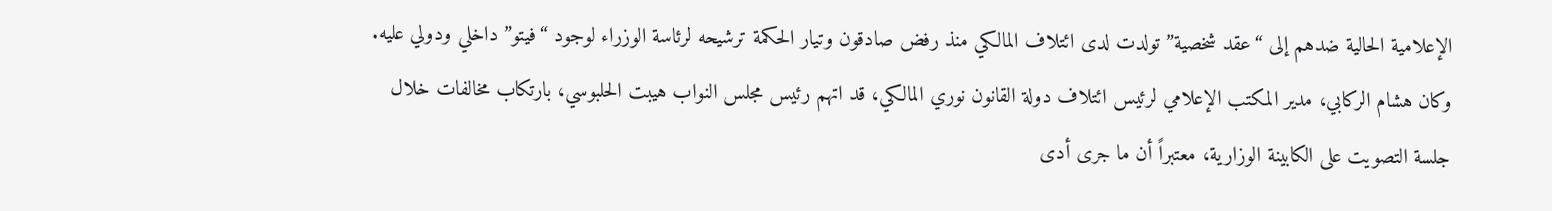الإعلامية الحالية ضدهم إلى “عقد شخصية” تولدت لدى ائتلاف المالكي منذ رفض صادقون وتيار الحكمة ترشيحه لرئاسة الوزراء لوجود “فيتو” داخلي ودولي عليه.
وكان هشام الركابي، مدير المكتب الإعلامي لرئيس ائتلاف دولة القانون نوري المالكي، قد اتهم رئيس مجلس النواب هيبت الحلبوسي، بارتكاب مخالفات خلال جلسة التصويت على الكابينة الوزارية، معتبراً أن ما جرى أدى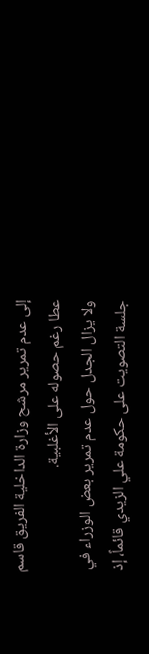إلى عدم تمرير مرشح وزارة الداخلية الفريق قاسم عطا رغم حصوله على الأغلبية.
ولا يزال الجدل حول عدم تمرير بعض الوزراء في جلسة التصويت على حكومة علي الزيدي قائماً، إذ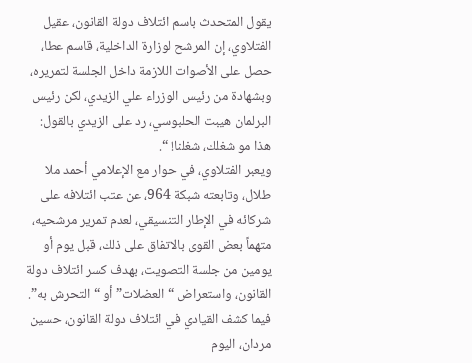يقول المتحدث باسم ائتلاف دولة القانون، عقيل الفتلاوي، إن المرشح لوزارة الداخلية، قاسم عطا، حصل على الأصوات اللازمة داخل الجلسة لتمريره، وبشهادة من رئيس الوزراء علي الزيدي، لكن رئيس البرلمان هيبت الحلبوسي، رد على الزيدي بالقول: هذا مو شغلك، شغلنا! “.
ويعبر الفتلاوي، في حوار مع الإعلامي أحمد ملا طلال، وتابعته شبكة 964، عن عتب ائتلافه على شركائه في الإطار التنسيقي، لعدم تمرير مرشحيه، متهماً بعض القوى بالاتفاق على ذلك، قبل يوم أو يومين من جلسة التصويت، بهدف كسر ائتلاف دولة القانون، واستعراض “العضلات” أو “التحرش به”.
فيما كشف القيادي في ائتلاف دولة القانون، حسين مردان، اليوم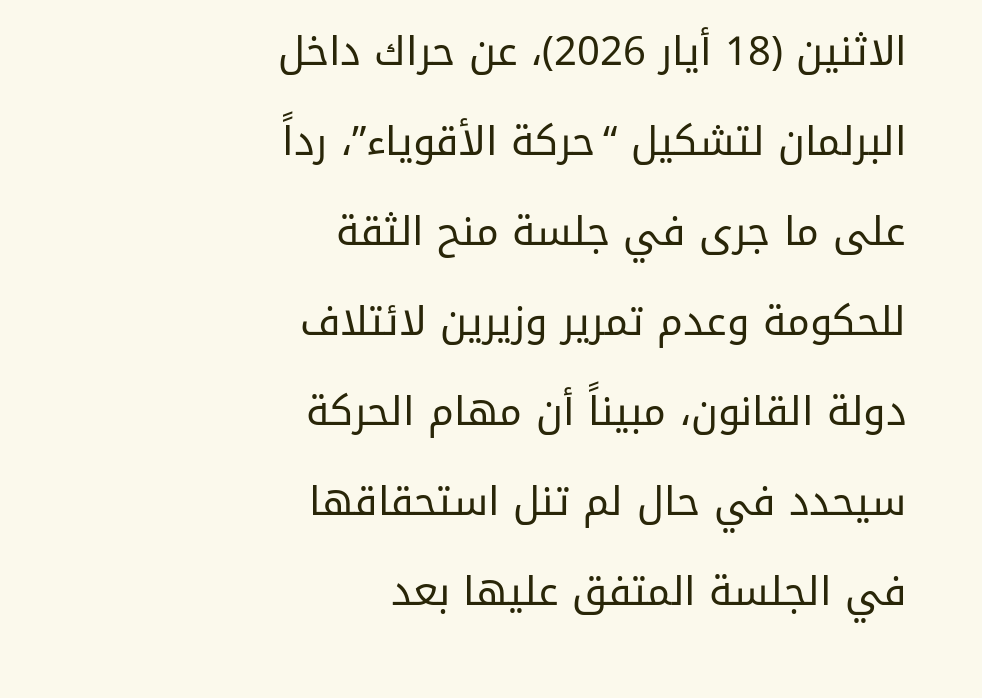الاثنين (18 أيار 2026)، عن حراك داخل البرلمان لتشكيل “حركة الأقوياء”، رداً على ما جرى في جلسة منح الثقة للحكومة وعدم تمرير وزيرين لائتلاف دولة القانون، مبيناً أن مهام الحركة سيحدد في حال لم تنل استحقاقها في الجلسة المتفق عليها بعد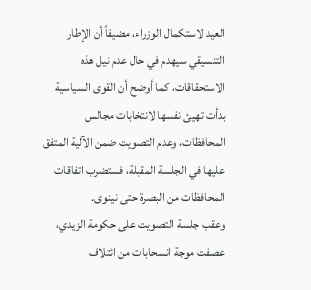العيد لاستكمال الوزراء، مضيفاً أن الإطار التنسيقي سيهدم في حال عدم نيل هذه الاستحقاقات، كما أوضح أن القوى السياسية بدأت تهيئ نفسها لانتخابات مجالس المحافظات، وعدم التصويت ضمن الآلية المتفق عليها في الجلسة المقبلة، فستضرب اتفاقات المحافظات من البصرة حتى نينوى.
وعقب جلسة التصويت على حكومة الزيدي، عصفت موجة انسحابات من ائتلاف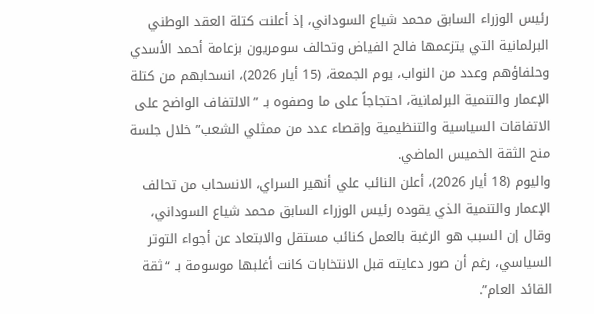رئيس الوزراء السابق محمد شياع السوداني، إذ أعلنت كتلة العقد الوطني البرلمانية التي يتزعمها فالح الفياض وتحالف سومريون بزعامة أحمد الأسدي وحلفاؤهم وعدد من النواب، يوم الجمعة، (15 أيار 2026)، انسحابهم من كتلة الإعمار والتنمية البرلمانية، احتجاجاً على ما وصفوه بـ ”الالتفاف الواضح على الاتفاقات السياسية والتنظيمية وإقصاء عدد من ممثلي الشعب” خلال جلسة منح الثقة الخميس الماضي.
واليوم (18 أيار 2026)، أعلن النائب علي أنهير السراي، الانسحاب من تحالف الإعمار والتنمية الذي يقوده رئيس الوزراء السابق محمد شياع السوداني، وقال إن السبب هو الرغبة بالعمل كنائب مستقل والابتعاد عن أجواء التوتر السياسي، رغم أن صور دعايته قبل الانتخابات كانت أغلبها موسومة بـ “ثقة القائد العام”.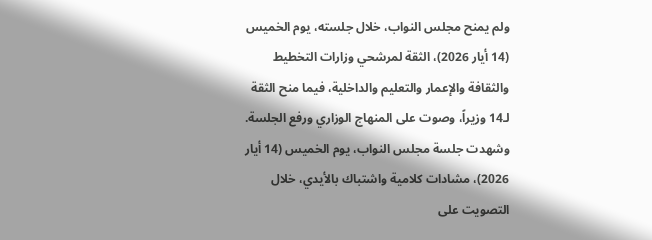ولم يمنح مجلس النواب، خلال جلسته، يوم الخميس (14 أيار 2026)، الثقة لمرشحي وزارات التخطيط والثقافة والإعمار والتعليم والداخلية، فيما منح الثقة لـ14 وزيراً، وصوت على المنهاج الوزاري ورفع الجلسة.
وشهدت جلسة مجلس النواب، يوم الخميس (14 أيار 2026)، مشادات كلامية واشتباك بالأيدي، خلال التصويت على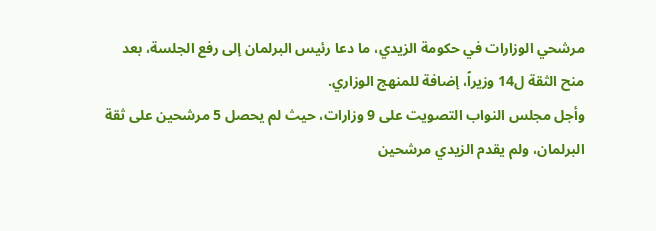مرشحي الوزارات في حكومة الزيدي، ما دعا رئيس البرلمان إلى رفع الجلسة، بعد منح الثقة ل14 وزيراً، إضافة للمنهج الوزاري.
وأجل مجلس النواب التصويت على 9 وزارات، حيث لم يحصل 5 مرشحين على ثقة البرلمان، ولم يقدم الزيدي مرشحين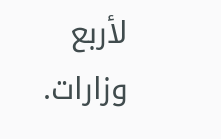لأربع وزارات.